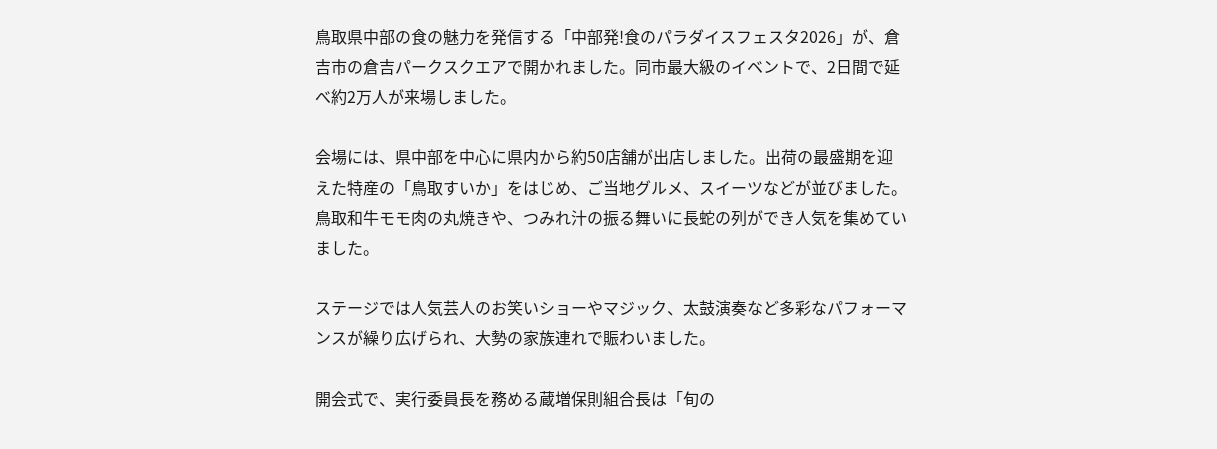鳥取県中部の食の魅力を発信する「中部発!食のパラダイスフェスタ2026」が、倉吉市の倉吉パークスクエアで開かれました。同市最大級のイベントで、2日間で延べ約2万人が来場しました。

会場には、県中部を中心に県内から約50店舗が出店しました。出荷の最盛期を迎えた特産の「鳥取すいか」をはじめ、ご当地グルメ、スイーツなどが並びました。鳥取和牛モモ肉の丸焼きや、つみれ汁の振る舞いに長蛇の列ができ人気を集めていました。

ステージでは人気芸人のお笑いショーやマジック、太鼓演奏など多彩なパフォーマンスが繰り広げられ、大勢の家族連れで賑わいました。

開会式で、実行委員長を務める蔵増保則組合長は「旬の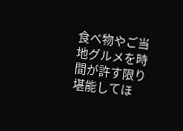食べ物やご当地グルメを時間が許す限り堪能してほ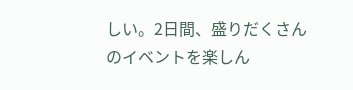しい。2日間、盛りだくさんのイベントを楽しん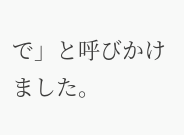で」と呼びかけました。